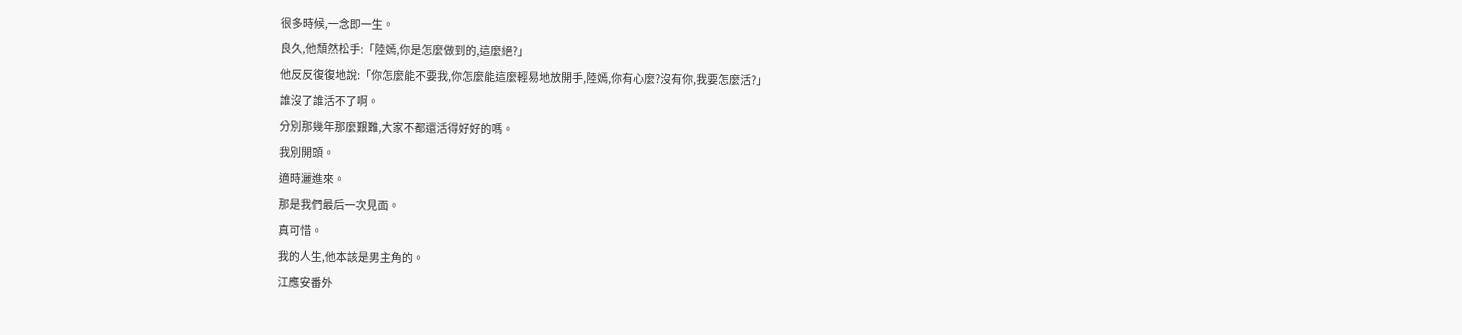很多時候,一念即一生。
良久,他頹然松手:「陸嫣,你是怎麼做到的,這麼絕?」
他反反復復地說:「你怎麼能不要我,你怎麼能這麼輕易地放開手,陸嫣,你有心麼?沒有你,我要怎麼活?」
誰沒了誰活不了啊。
分別那幾年那麼艱難,大家不都還活得好好的嗎。
我別開頭。
適時灑進來。
那是我們最后一次見面。
真可惜。
我的人生,他本該是男主角的。
江應安番外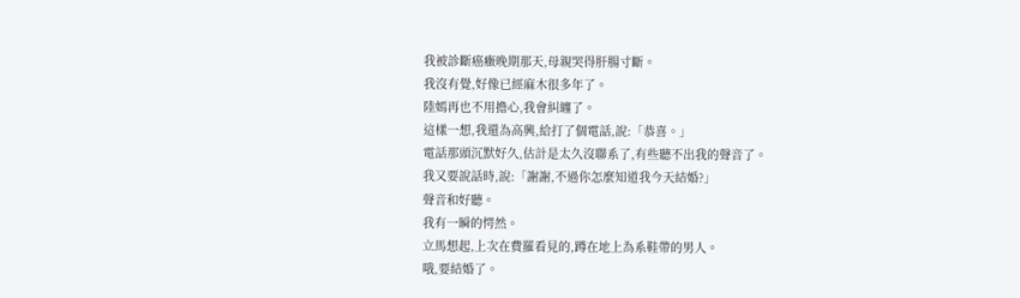我被診斷癌癥晚期那天,母親哭得肝腸寸斷。
我沒有覺,好像已經麻木很多年了。
陸嫣再也不用擔心,我會糾纏了。
這樣一想,我還為高興,給打了個電話,說:「恭喜。」
電話那頭沉默好久,估計是太久沒聯系了,有些聽不出我的聲音了。
我又要說話時,說:「謝謝,不過你怎麼知道我今天結婚?」
聲音和好聽。
我有一瞬的愕然。
立馬想起,上次在費羅看見的,蹲在地上為系鞋帶的男人。
哦,要結婚了。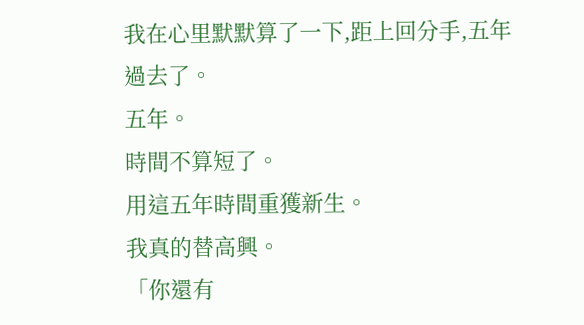我在心里默默算了一下,距上回分手,五年過去了。
五年。
時間不算短了。
用這五年時間重獲新生。
我真的替高興。
「你還有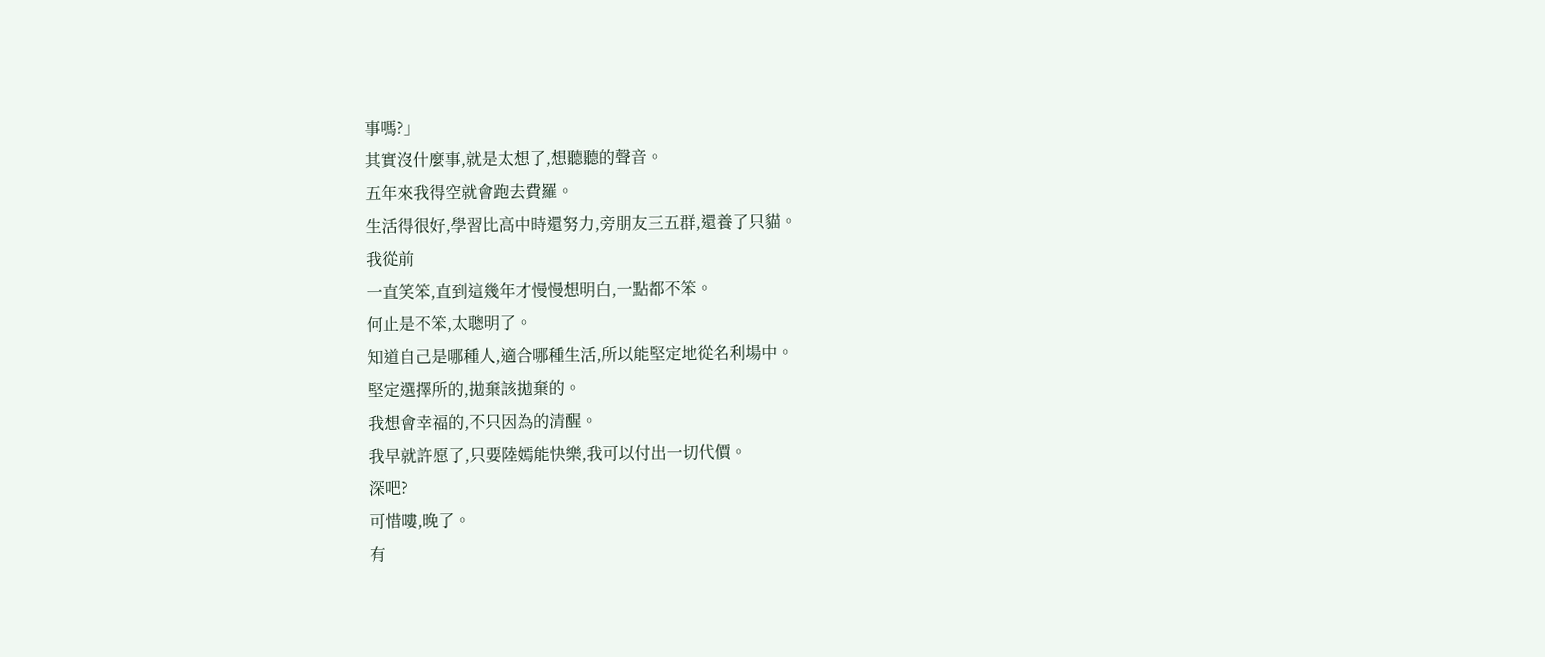事嗎?」
其實沒什麼事,就是太想了,想聽聽的聲音。
五年來我得空就會跑去費羅。
生活得很好,學習比高中時還努力,旁朋友三五群,還養了只貓。
我從前
一直笑笨,直到這幾年才慢慢想明白,一點都不笨。
何止是不笨,太聰明了。
知道自己是哪種人,適合哪種生活,所以能堅定地從名利場中。
堅定選擇所的,拋棄該拋棄的。
我想會幸福的,不只因為的清醒。
我早就許愿了,只要陸嫣能快樂,我可以付出一切代價。
深吧?
可惜嘍,晚了。
有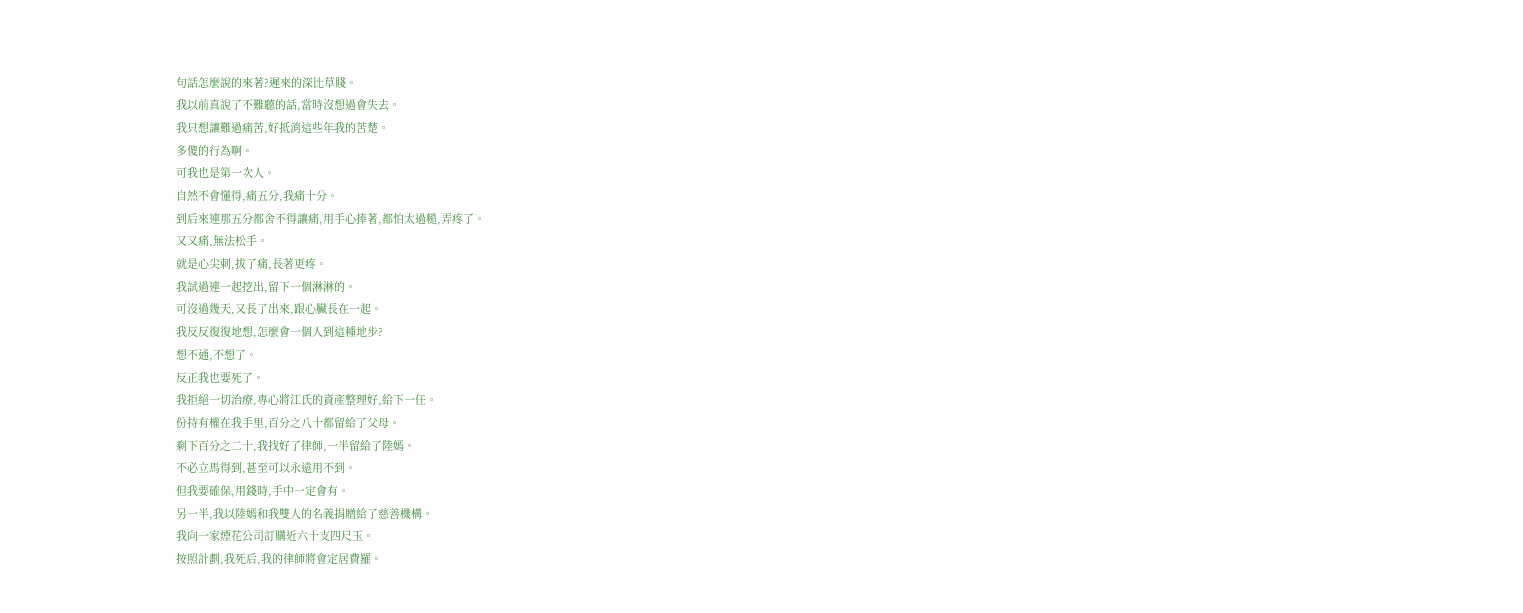句話怎麼說的來著?遲來的深比草賤。
我以前真說了不難聽的話,當時沒想過會失去。
我只想讓難過痛苦,好抵消這些年我的苦楚。
多傻的行為啊。
可我也是第一次人。
自然不會懂得,痛五分,我痛十分。
到后來連那五分都舍不得讓痛,用手心捧著,都怕太過糙,弄疼了。
又又痛,無法松手。
就是心尖刺,拔了痛,長著更疼。
我試過連一起挖出,留下一個淋淋的。
可沒過幾天,又長了出來,跟心臟長在一起。
我反反復復地想,怎麼會一個人到這種地步?
想不通,不想了。
反正我也要死了。
我拒絕一切治療,專心將江氏的資產整理好,給下一任。
份持有權在我手里,百分之八十都留給了父母。
剩下百分之二十,我找好了律師,一半留給了陸嫣。
不必立馬得到,甚至可以永遠用不到。
但我要確保,用錢時,手中一定會有。
另一半,我以陸嫣和我雙人的名義捐贈給了慈善機構。
我向一家煙花公司訂購近六十支四尺玉。
按照計劃,我死后,我的律師將會定居費羅。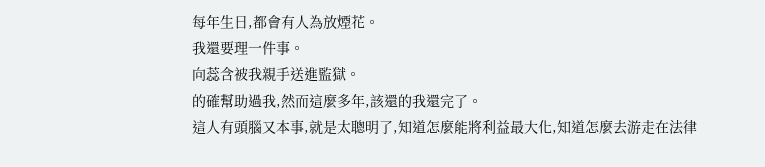每年生日,都會有人為放煙花。
我還要理一件事。
向蕊含被我親手送進監獄。
的確幫助過我,然而這麼多年,該還的我還完了。
這人有頭腦又本事,就是太聰明了,知道怎麼能將利益最大化,知道怎麼去游走在法律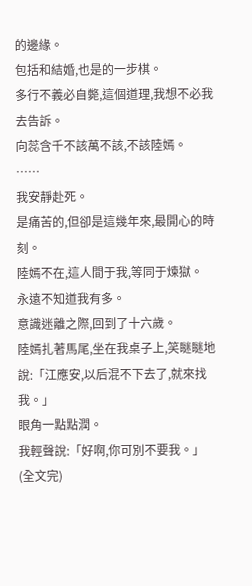的邊緣。
包括和結婚,也是的一步棋。
多行不義必自斃,這個道理,我想不必我去告訴。
向蕊含千不該萬不該,不該陸嫣。
……
我安靜赴死。
是痛苦的,但卻是這幾年來,最開心的時刻。
陸嫣不在,這人間于我,等同于煉獄。
永遠不知道我有多。
意識迷離之際,回到了十六歲。
陸嫣扎著馬尾,坐在我桌子上,笑瞇瞇地說:「江應安,以后混不下去了,就來找我。」
眼角一點點潤。
我輕聲說:「好啊,你可別不要我。」
(全文完)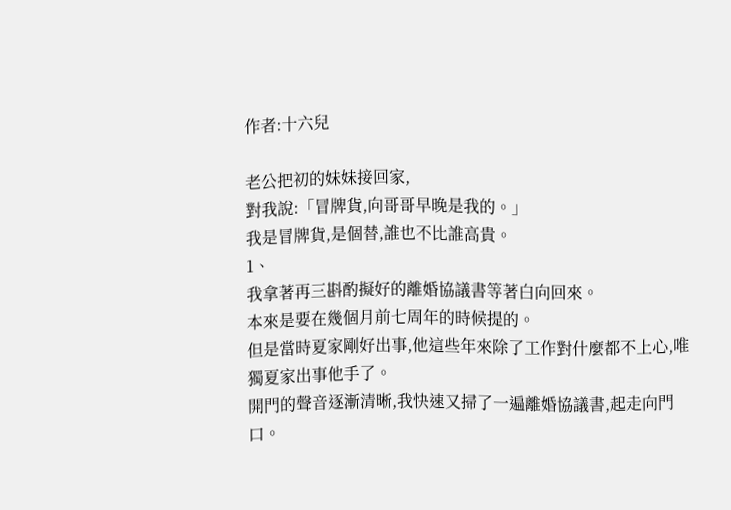作者:十六兒

老公把初的妹妹接回家,
對我說:「冒牌貨,向哥哥早晚是我的。」
我是冒牌貨,是個替,誰也不比誰高貴。
1、
我拿著再三斟酌擬好的離婚協議書等著白向回來。
本來是要在幾個月前七周年的時候提的。
但是當時夏家剛好出事,他這些年來除了工作對什麼都不上心,唯獨夏家出事他手了。
開門的聲音逐漸清晰,我快速又掃了一遍離婚協議書,起走向門口。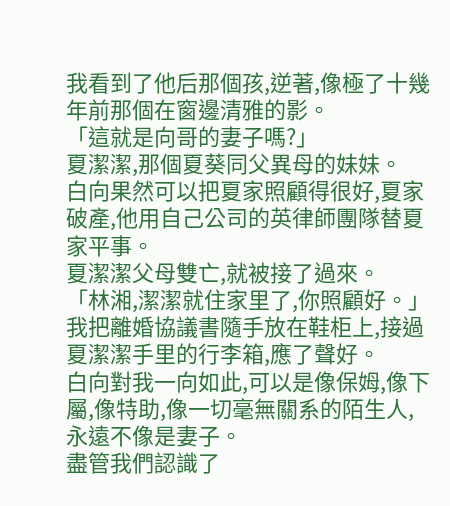我看到了他后那個孩,逆著,像極了十幾年前那個在窗邊清雅的影。
「這就是向哥的妻子嗎?」
夏潔潔,那個夏葵同父異母的妹妹。
白向果然可以把夏家照顧得很好,夏家破產,他用自己公司的英律師團隊替夏家平事。
夏潔潔父母雙亡,就被接了過來。
「林湘,潔潔就住家里了,你照顧好。」
我把離婚協議書隨手放在鞋柜上,接過夏潔潔手里的行李箱,應了聲好。
白向對我一向如此,可以是像保姆,像下屬,像特助,像一切毫無關系的陌生人,永遠不像是妻子。
盡管我們認識了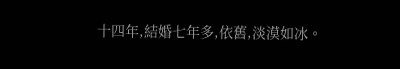十四年,結婚七年多,依舊,淡漠如冰。